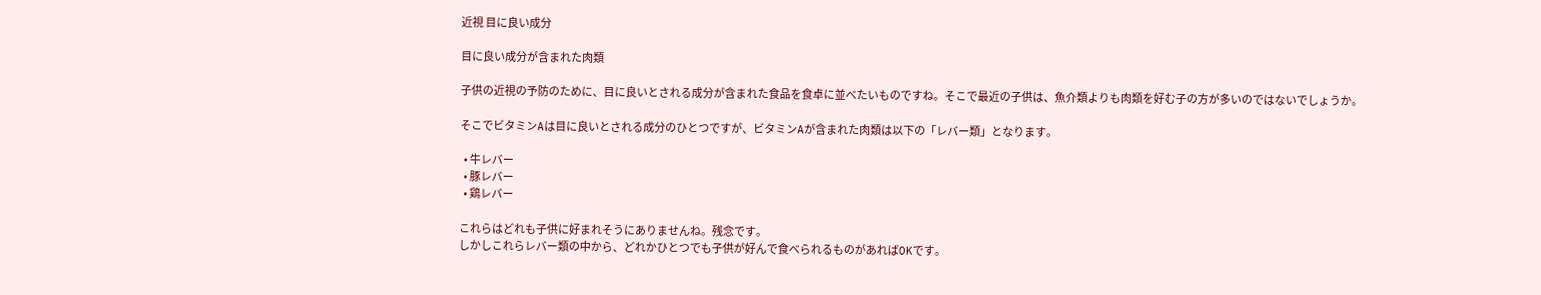近視 目に良い成分

目に良い成分が含まれた肉類

子供の近視の予防のために、目に良いとされる成分が含まれた食品を食卓に並べたいものですね。そこで最近の子供は、魚介類よりも肉類を好む子の方が多いのではないでしょうか。

そこでビタミンAは目に良いとされる成分のひとつですが、ビタミンAが含まれた肉類は以下の「レバー類」となります。

  • 牛レバー
  • 豚レバー
  • 鶏レバー

これらはどれも子供に好まれそうにありませんね。残念です。
しかしこれらレバー類の中から、どれかひとつでも子供が好んで食べられるものがあればOKです。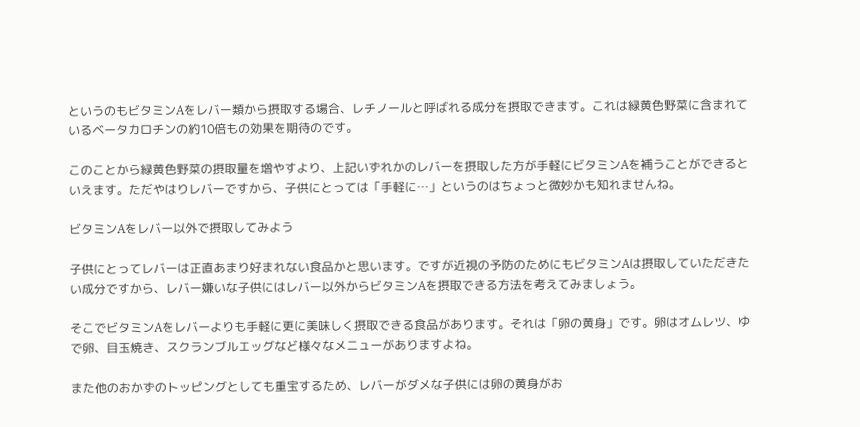というのもビタミンAをレバー類から摂取する場合、レチノールと呼ばれる成分を摂取できます。これは緑黄色野菜に含まれているベータカロチンの約10倍もの効果を期待のです。

このことから緑黄色野菜の摂取量を増やすより、上記いずれかのレバーを摂取した方が手軽にビタミンAを補うことができるといえます。ただやはりレバーですから、子供にとっては「手軽に…」というのはちょっと微妙かも知れませんね。

ビタミンAをレバー以外で摂取してみよう

子供にとってレバーは正直あまり好まれない食品かと思います。ですが近視の予防のためにもビタミンAは摂取していただきたい成分ですから、レバー嫌いな子供にはレバー以外からビタミンAを摂取できる方法を考えてみましょう。

そこでビタミンAをレバーよりも手軽に更に美味しく摂取できる食品があります。それは「卵の黄身」です。卵はオムレツ、ゆで卵、目玉焼き、スクランブルエッグなど様々なメニューがありますよね。

また他のおかずのトッピングとしても重宝するため、レバーがダメな子供には卵の黄身がお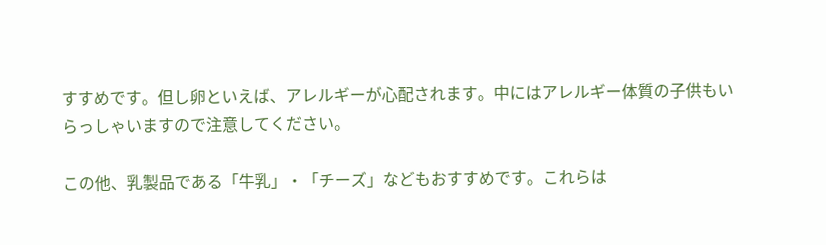すすめです。但し卵といえば、アレルギーが心配されます。中にはアレルギー体質の子供もいらっしゃいますので注意してください。

この他、乳製品である「牛乳」・「チーズ」などもおすすめです。これらは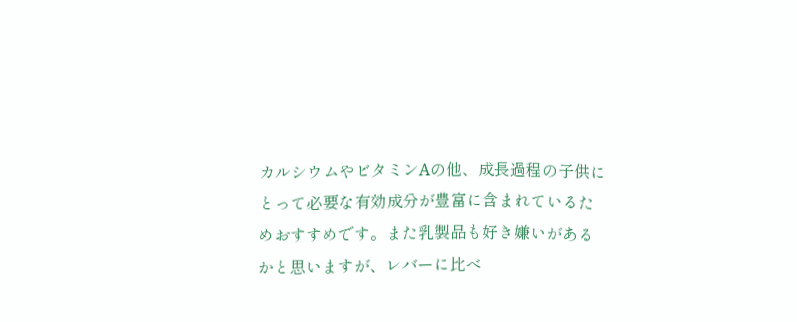カルシウムやビタミンAの他、成長過程の子供にとって必要な有効成分が豊富に含まれているためおすすめです。また乳製品も好き嫌いがあるかと思いますが、レバーに比べ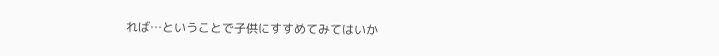れば…ということで子供にすすめてみてはいか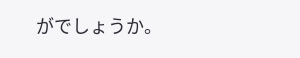がでしょうか。